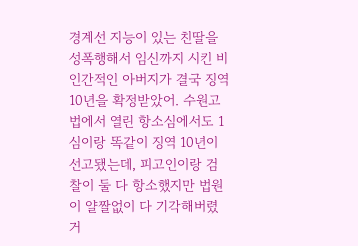경계선 지능이 있는 친딸을 성폭행해서 임신까지 시킨 비인간적인 아버지가 결국 징역 10년을 확정받았어. 수원고법에서 열린 항소심에서도 1심이랑 똑같이 징역 10년이 선고됐는데, 피고인이랑 검찰이 둘 다 항소했지만 법원이 얄짤없이 다 기각해버렸거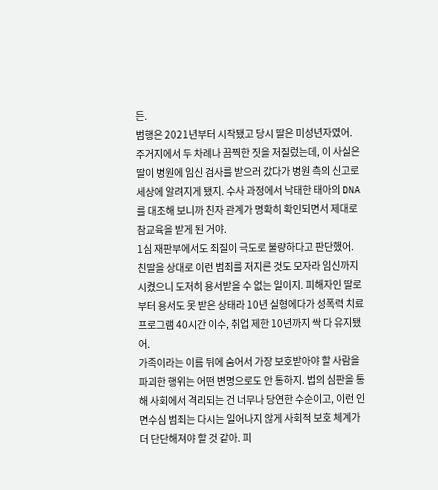든.
범행은 2021년부터 시작됐고 당시 딸은 미성년자였어. 주거지에서 두 차례나 끔찍한 짓을 저질렀는데, 이 사실은 딸이 병원에 임신 검사를 받으러 갔다가 병원 측의 신고로 세상에 알려지게 됐지. 수사 과정에서 낙태한 태아의 DNA를 대조해 보니까 친자 관계가 명확히 확인되면서 제대로 참교육을 받게 된 거야.
1심 재판부에서도 죄질이 극도로 불량하다고 판단했어. 친딸을 상대로 이런 범죄를 저지른 것도 모자라 임신까지 시켰으니 도저히 용서받을 수 없는 일이지. 피해자인 딸로부터 용서도 못 받은 상태라 10년 실형에다가 성폭력 치료 프로그램 40시간 이수, 취업 제한 10년까지 싹 다 유지됐어.
가족이라는 이름 뒤에 숨어서 가장 보호받아야 할 사람을 파괴한 행위는 어떤 변명으로도 안 통하지. 법의 심판을 통해 사회에서 격리되는 건 너무나 당연한 수순이고, 이런 인면수심 범죄는 다시는 일어나지 않게 사회적 보호 체계가 더 단단해져야 할 것 같아. 피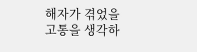해자가 겪었을 고통을 생각하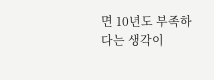면 10년도 부족하다는 생각이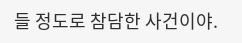들 정도로 참담한 사건이야.